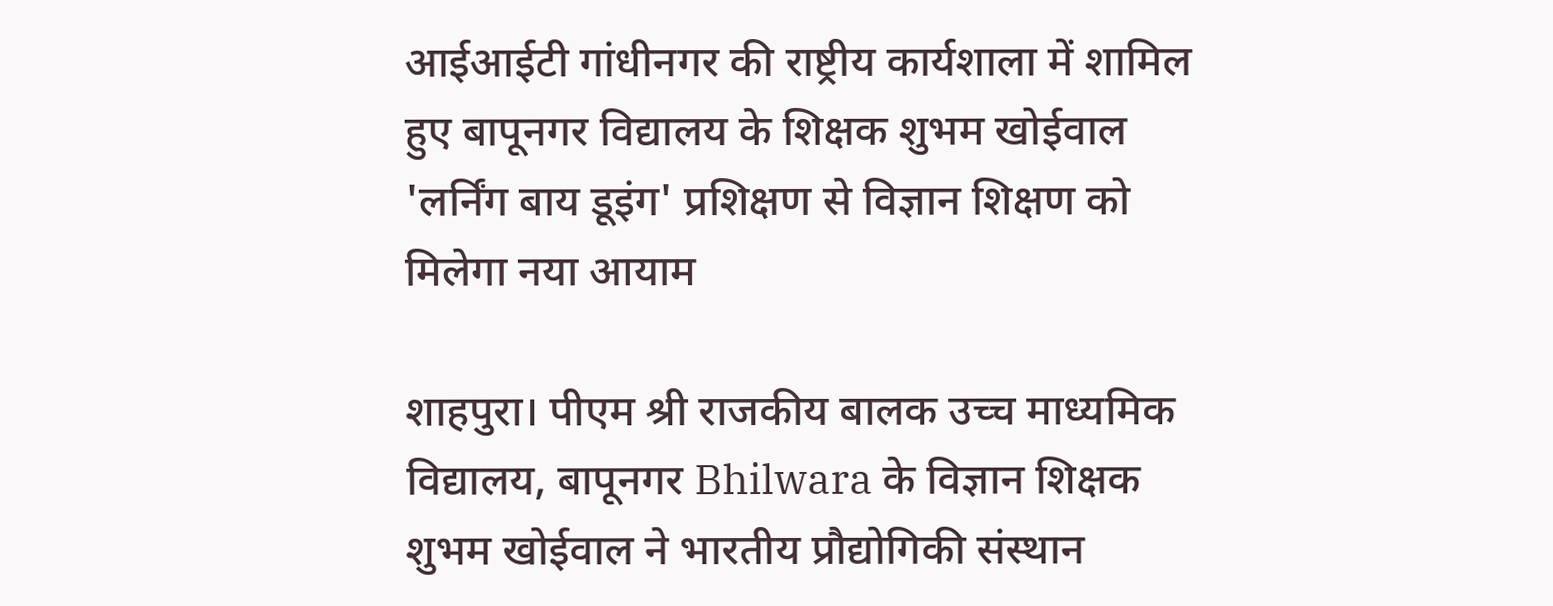आईआईटी गांधीनगर की राष्ट्रीय कार्यशाला में शामिल हुए बापूनगर विद्यालय के शिक्षक शुभम खोईवाल
'लर्निंग बाय डूइंग' प्रशिक्षण से विज्ञान शिक्षण को मिलेगा नया आयाम

शाहपुरा। पीएम श्री राजकीय बालक उच्च माध्यमिक विद्यालय, बापूनगर Bhilwara के विज्ञान शिक्षक शुभम खोईवाल ने भारतीय प्रौद्योगिकी संस्थान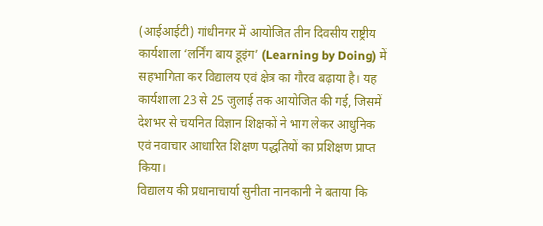(आईआईटी) गांधीनगर में आयोजित तीन दिवसीय राष्ट्रीय कार्यशाला ‘लर्निंग बाय डूइंग’ (Learning by Doing) में सहभागिता कर विद्यालय एवं क्षेत्र का गौरव बढ़ाया है। यह कार्यशाला 23 से 25 जुलाई तक आयोजित की गई, जिसमें देशभर से चयनित विज्ञान शिक्षकों ने भाग लेकर आधुनिक एवं नवाचार आधारित शिक्षण पद्धतियों का प्रशिक्षण प्राप्त किया।
विद्यालय की प्रधानाचार्या सुनीता नानकानी ने बताया कि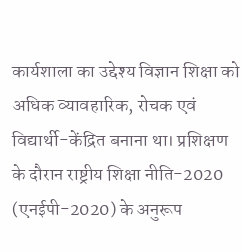कार्यशाला का उद्देश्य विज्ञान शिक्षा को अधिक व्यावहारिक, रोचक एवं विद्यार्थी-केंद्रित बनाना था। प्रशिक्षण के दौरान राष्ट्रीय शिक्षा नीति-2020 (एनईपी-2020) के अनुरूप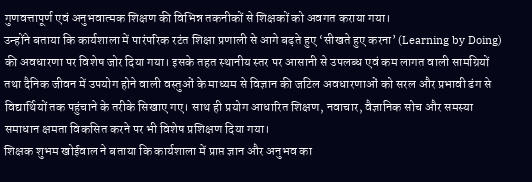गुणवत्तापूर्ण एवं अनुभवात्मक शिक्षण की विभिन्न तकनीकों से शिक्षकों को अवगत कराया गया।
उन्होंने बताया कि कार्यशाला में पारंपरिक रटंत शिक्षा प्रणाली से आगे बढ़ते हुए ‘सीखते हुए करना’ (Learning by Doing) की अवधारणा पर विशेष जोर दिया गया। इसके तहत स्थानीय स्तर पर आसानी से उपलब्ध एवं कम लागत वाली सामग्रियों तथा दैनिक जीवन में उपयोग होने वाली वस्तुओं के माध्यम से विज्ञान की जटिल अवधारणाओं को सरल और प्रभावी ढंग से विद्यार्थियों तक पहुंचाने के तरीके सिखाए गए। साथ ही प्रयोग आधारित शिक्षण, नवाचार, वैज्ञानिक सोच और समस्या समाधान क्षमता विकसित करने पर भी विशेष प्रशिक्षण दिया गया।
शिक्षक शुभम खोईवाल ने बताया कि कार्यशाला में प्राप्त ज्ञान और अनुभव का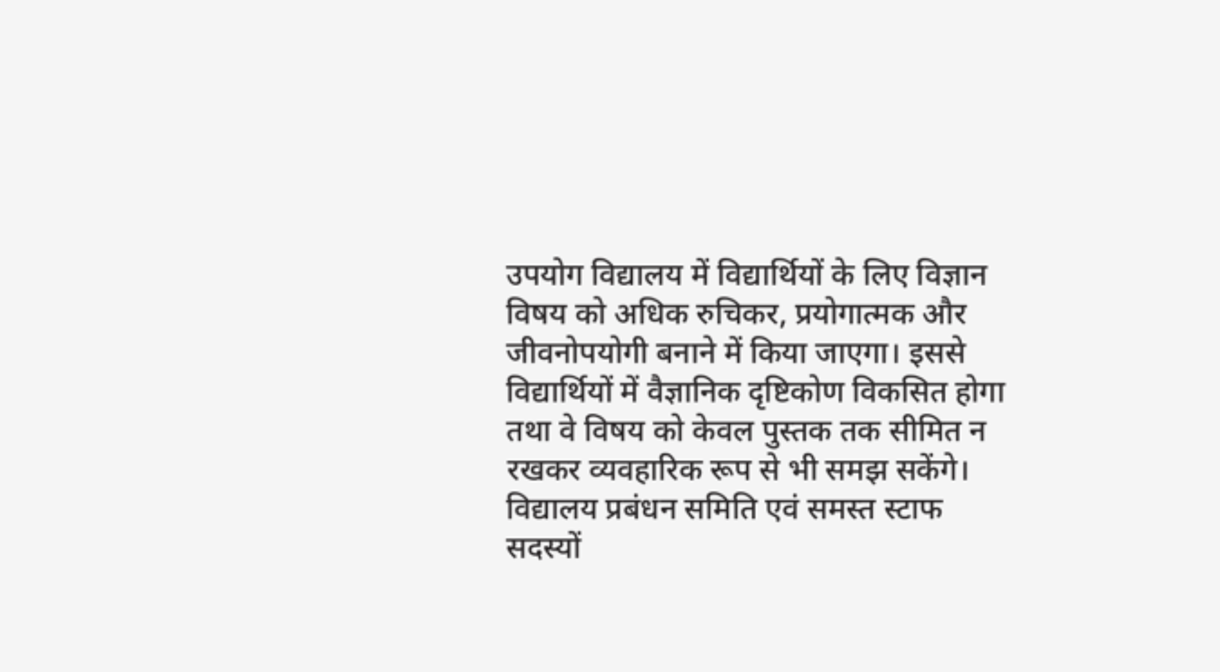उपयोग विद्यालय में विद्यार्थियों के लिए विज्ञान विषय को अधिक रुचिकर, प्रयोगात्मक और जीवनोपयोगी बनाने में किया जाएगा। इससे विद्यार्थियों में वैज्ञानिक दृष्टिकोण विकसित होगा तथा वे विषय को केवल पुस्तक तक सीमित न रखकर व्यवहारिक रूप से भी समझ सकेंगे।
विद्यालय प्रबंधन समिति एवं समस्त स्टाफ सदस्यों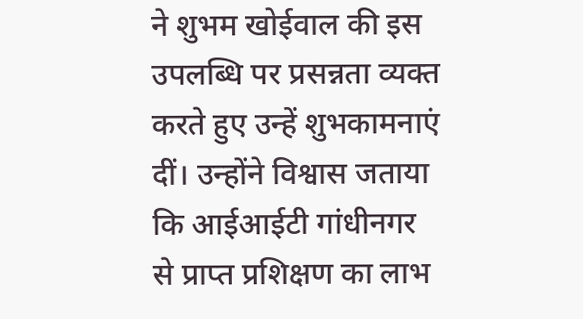ने शुभम खोईवाल की इस उपलब्धि पर प्रसन्नता व्यक्त करते हुए उन्हें शुभकामनाएं दीं। उन्होंने विश्वास जताया कि आईआईटी गांधीनगर से प्राप्त प्रशिक्षण का लाभ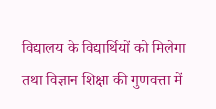विद्यालय के विद्यार्थियों को मिलेगा तथा विज्ञान शिक्षा की गुणवत्ता में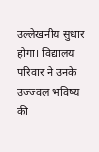उल्लेखनीय सुधार होगा। विद्यालय परिवार ने उनके उज्ज्वल भविष्य की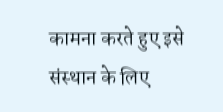कामना करते हुए इसे संस्थान के लिए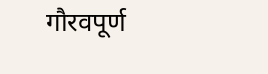गौरवपूर्ण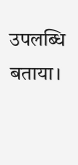उपलब्धि बताया।